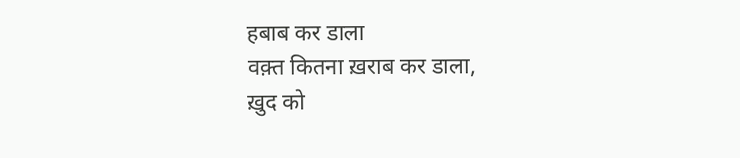हबाब कर डाला
वक़्त कितना ख़राब कर डाला,
ख़ुद को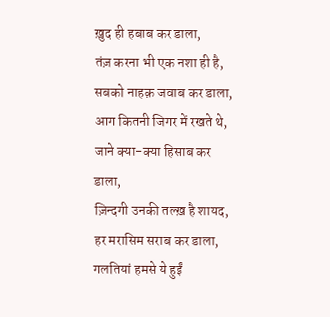ख़ुद ही हबाब कर डाला,
तंज़ करना भी एक नशा ही है,
सबको नाहक़ जवाब कर डाला,
आग कितनी जिगर में रखते थे,
जाने क्या-क्या हिसाब कर डाला,
ज़िन्दगी उनकी तल्ख़ है शायद,
हर मरासिम सराब कर डाला,
गलतियां हमसे ये हुईं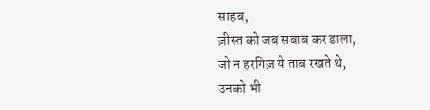साहब,
ज़ीस्त को जब सबाब कर डाला,
जो न हरगिज़ ये ताब रखते थे,
उनको भी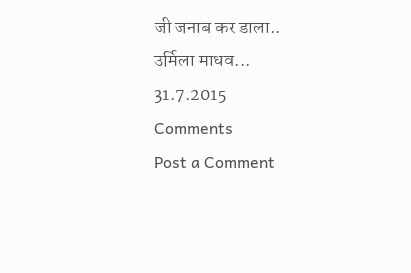जी जनाब कर डाला..
उर्मिला माधव...
31.7.2015
Comments
Post a Comment